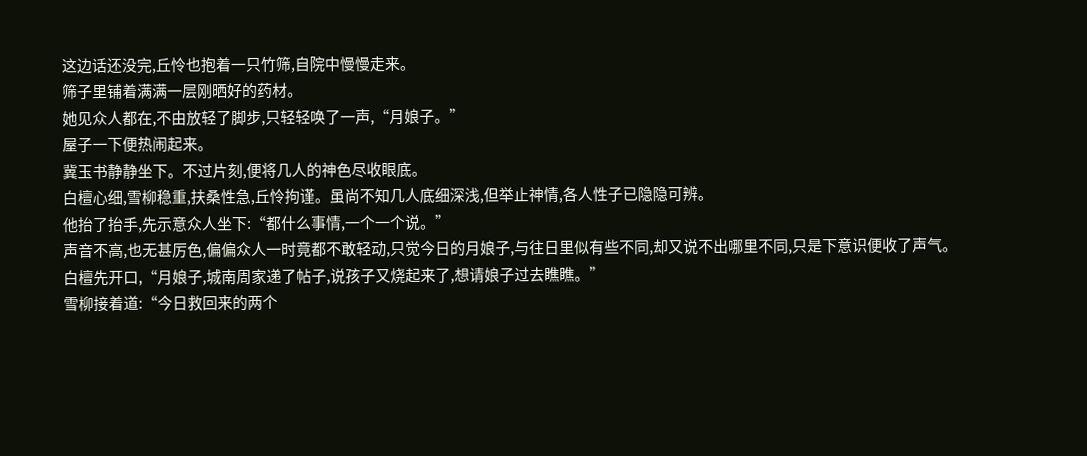这边话还没完,丘怜也抱着一只竹筛,自院中慢慢走来。
筛子里铺着满满一层刚晒好的药材。
她见众人都在,不由放轻了脚步,只轻轻唤了一声,“月娘子。”
屋子一下便热闹起来。
冀玉书静静坐下。不过片刻,便将几人的神色尽收眼底。
白檀心细,雪柳稳重,扶桑性急,丘怜拘谨。虽尚不知几人底细深浅,但举止神情,各人性子已隐隐可辨。
他抬了抬手,先示意众人坐下:“都什么事情,一个一个说。”
声音不高,也无甚厉色,偏偏众人一时竟都不敢轻动,只觉今日的月娘子,与往日里似有些不同,却又说不出哪里不同,只是下意识便收了声气。
白檀先开口,“月娘子,城南周家递了帖子,说孩子又烧起来了,想请娘子过去瞧瞧。”
雪柳接着道:“今日救回来的两个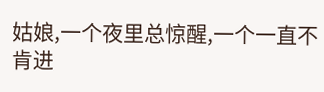姑娘,一个夜里总惊醒,一个一直不肯进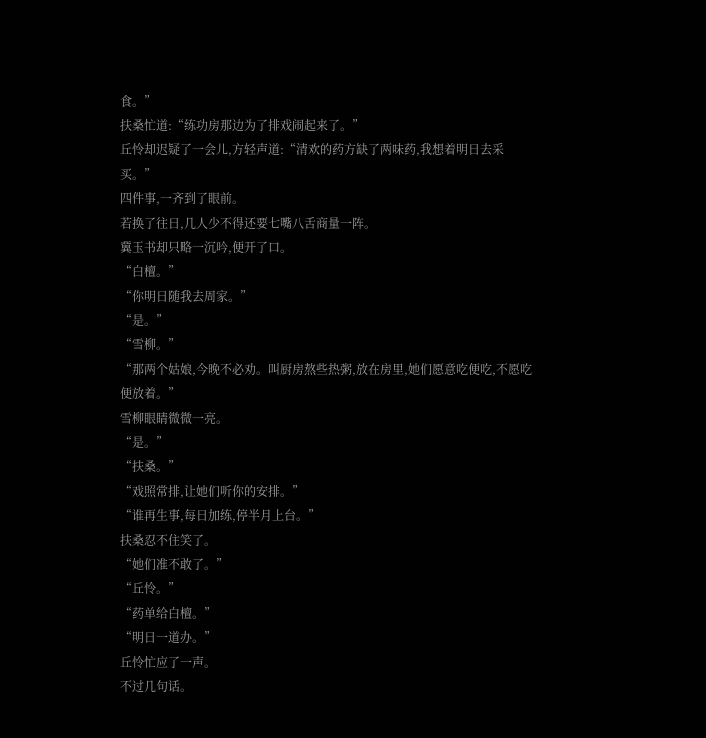食。”
扶桑忙道:“练功房那边为了排戏闹起来了。”
丘怜却迟疑了一会儿,方轻声道:“清欢的药方缺了两味药,我想着明日去采买。”
四件事,一齐到了眼前。
若换了往日,几人少不得还要七嘴八舌商量一阵。
冀玉书却只略一沉吟,便开了口。
“白檀。”
“你明日随我去周家。”
“是。”
“雪柳。”
“那两个姑娘,今晚不必劝。叫厨房熬些热粥,放在房里,她们愿意吃便吃,不愿吃便放着。”
雪柳眼睛微微一亮。
“是。”
“扶桑。”
“戏照常排,让她们听你的安排。”
“谁再生事,每日加练,停半月上台。”
扶桑忍不住笑了。
“她们准不敢了。”
“丘怜。”
“药单给白檀。”
“明日一道办。”
丘怜忙应了一声。
不过几句话。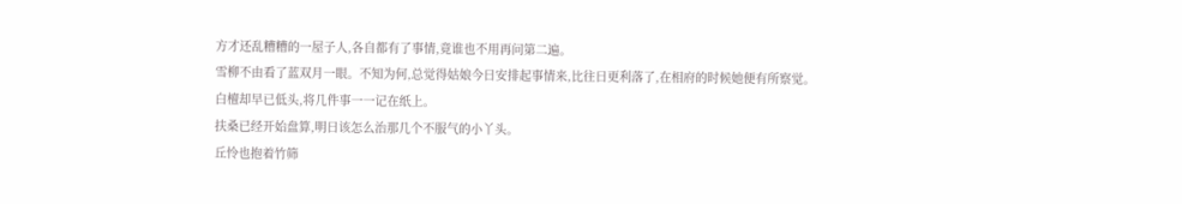方才还乱糟糟的一屋子人,各自都有了事情,竟谁也不用再问第二遍。
雪柳不由看了蓝双月一眼。不知为何,总觉得姑娘今日安排起事情来,比往日更利落了,在相府的时候她便有所察觉。
白檀却早已低头,将几件事一一记在纸上。
扶桑已经开始盘算,明日该怎么治那几个不服气的小丫头。
丘怜也抱着竹筛